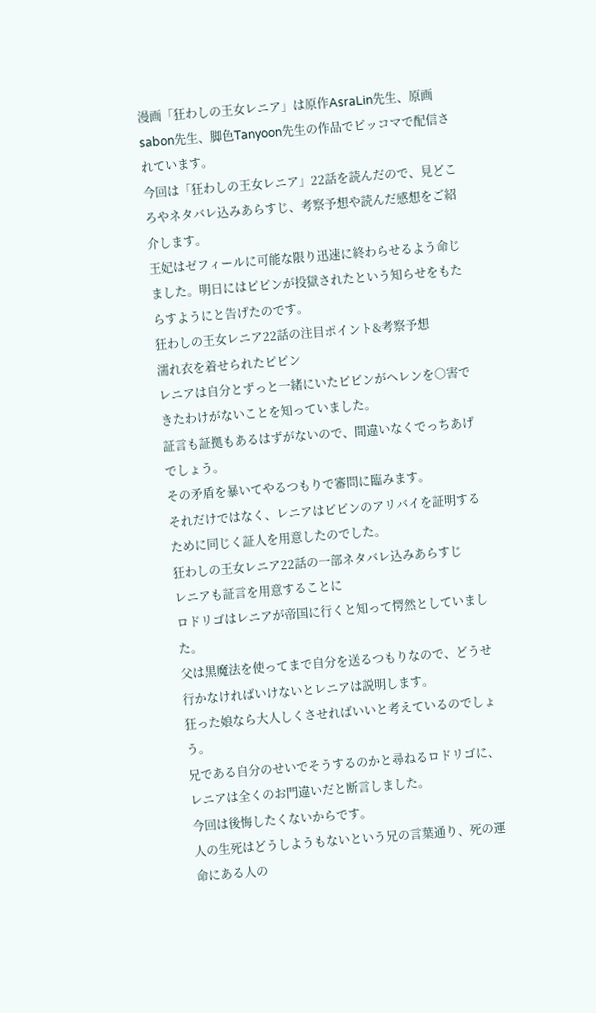漫画「狂わしの王女レニア」は原作AsraLin先生、原画sabon先生、脚色Tanyoon先生の作品でピッコマで配信されています。
今回は「狂わしの王女レニア」22話を読んだので、見どころやネタバレ込みあらすじ、考察予想や読んだ感想をご紹介します。
王妃はゼフィールに可能な限り迅速に終わらせるよう命じました。明日にはピピンが投獄されたという知らせをもたらすようにと告げたのです。
狂わしの王女レニア22話の注目ポイント&考察予想
濡れ衣を着せられたピピン
レニアは自分とずっと一緒にいたピピンがヘレンを○害できたわけがないことを知っていました。
証言も証拠もあるはずがないので、間違いなくでっちあげでしょう。
その矛盾を暴いてやるつもりで審問に臨みます。
それだけではなく、レニアはピピンのアリバイを証明するために同じく証人を用意したのでした。
狂わしの王女レニア22話の一部ネタバレ込みあらすじ
レニアも証言を用意することに
ロドリゴはレニアが帝国に行くと知って愕然としていました。
父は黒魔法を使ってまで自分を送るつもりなので、どうせ行かなければいけないとレニアは説明します。
狂った娘なら大人しくさせればいいと考えているのでしょう。
兄である自分のせいでそうするのかと尋ねるロドリゴに、レニアは全くのお門違いだと断言しました。
今回は後悔したくないからです。
人の生死はどうしようもないという兄の言葉通り、死の運命にある人の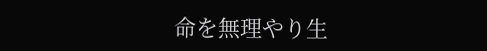命を無理やり生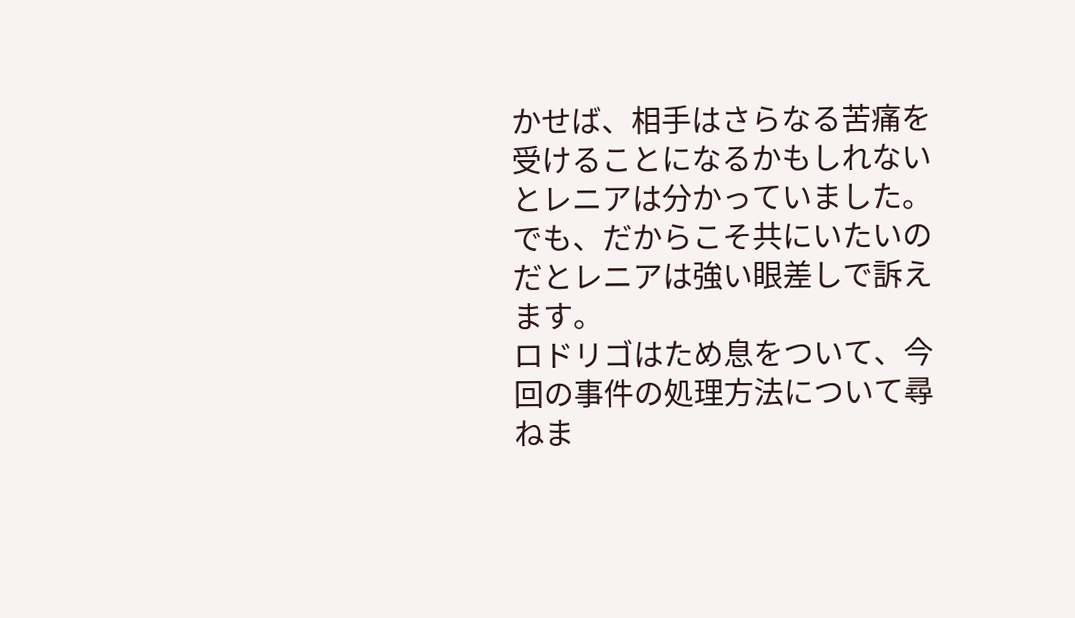かせば、相手はさらなる苦痛を受けることになるかもしれないとレニアは分かっていました。
でも、だからこそ共にいたいのだとレニアは強い眼差しで訴えます。
ロドリゴはため息をついて、今回の事件の処理方法について尋ねま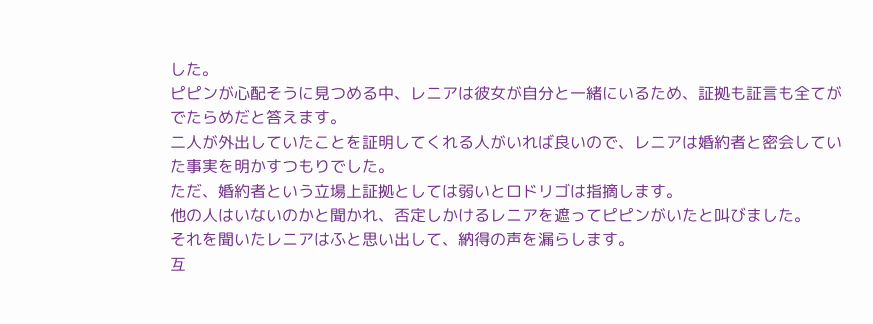した。
ピピンが心配そうに見つめる中、レニアは彼女が自分と一緒にいるため、証拠も証言も全てがでたらめだと答えます。
二人が外出していたことを証明してくれる人がいれば良いので、レニアは婚約者と密会していた事実を明かすつもりでした。
ただ、婚約者という立場上証拠としては弱いとロドリゴは指摘します。
他の人はいないのかと聞かれ、否定しかけるレニアを遮ってピピンがいたと叫びました。
それを聞いたレニアはふと思い出して、納得の声を漏らします。
互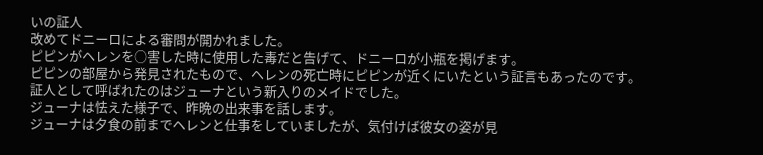いの証人
改めてドニーロによる審問が開かれました。
ピピンがヘレンを○害した時に使用した毒だと告げて、ドニーロが小瓶を掲げます。
ピピンの部屋から発見されたもので、ヘレンの死亡時にピピンが近くにいたという証言もあったのです。
証人として呼ばれたのはジューナという新入りのメイドでした。
ジューナは怯えた様子で、昨晩の出来事を話します。
ジューナは夕食の前までヘレンと仕事をしていましたが、気付けば彼女の姿が見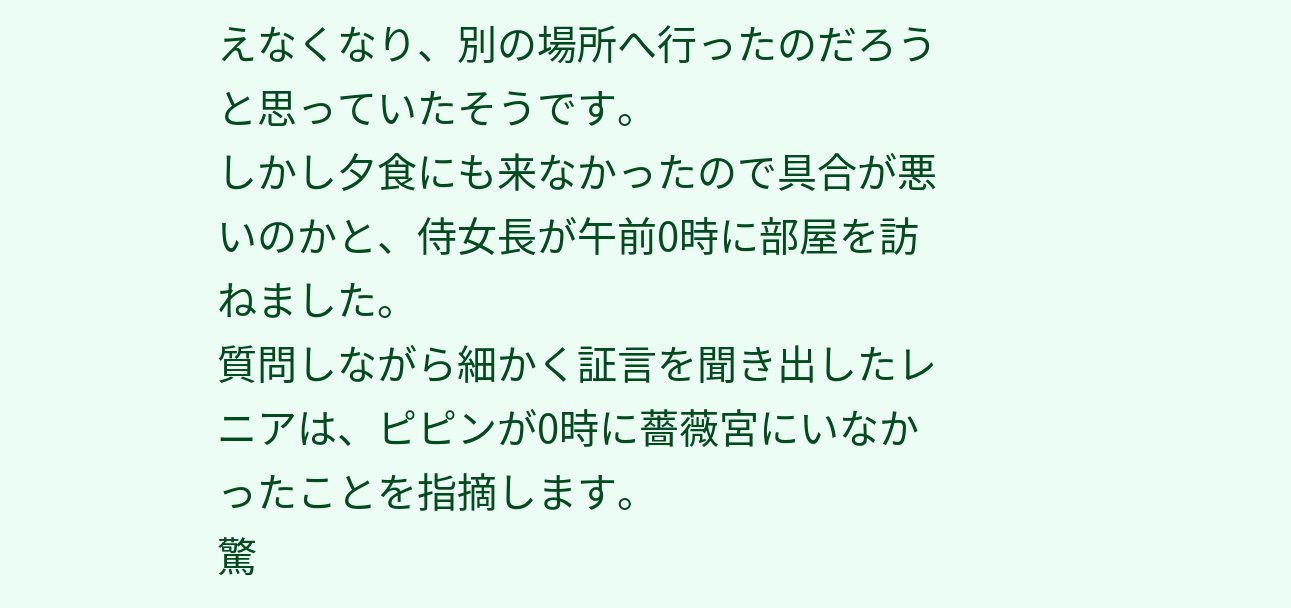えなくなり、別の場所へ行ったのだろうと思っていたそうです。
しかし夕食にも来なかったので具合が悪いのかと、侍女長が午前0時に部屋を訪ねました。
質問しながら細かく証言を聞き出したレニアは、ピピンが0時に薔薇宮にいなかったことを指摘します。
驚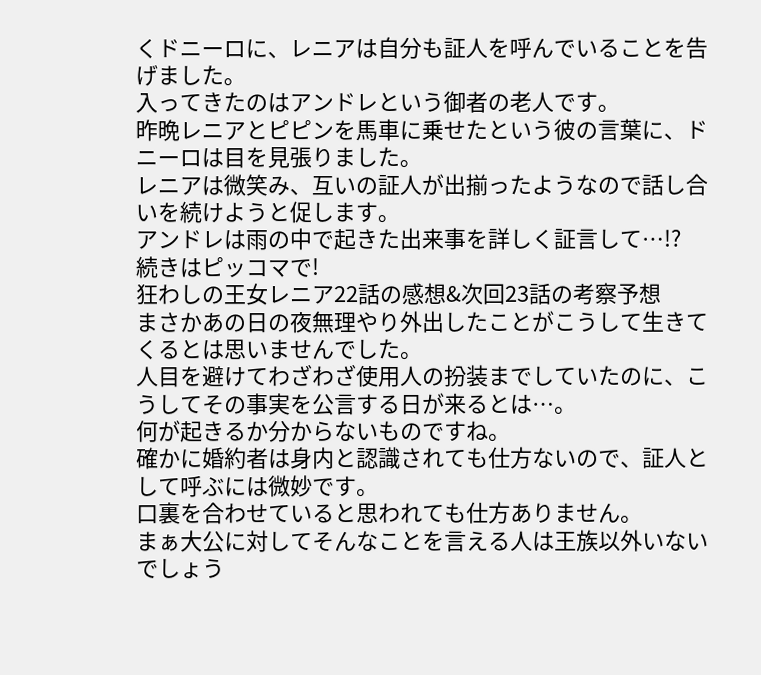くドニーロに、レニアは自分も証人を呼んでいることを告げました。
入ってきたのはアンドレという御者の老人です。
昨晩レニアとピピンを馬車に乗せたという彼の言葉に、ドニーロは目を見張りました。
レニアは微笑み、互いの証人が出揃ったようなので話し合いを続けようと促します。
アンドレは雨の中で起きた出来事を詳しく証言して…!?
続きはピッコマで!
狂わしの王女レニア22話の感想&次回23話の考察予想
まさかあの日の夜無理やり外出したことがこうして生きてくるとは思いませんでした。
人目を避けてわざわざ使用人の扮装までしていたのに、こうしてその事実を公言する日が来るとは…。
何が起きるか分からないものですね。
確かに婚約者は身内と認識されても仕方ないので、証人として呼ぶには微妙です。
口裏を合わせていると思われても仕方ありません。
まぁ大公に対してそんなことを言える人は王族以外いないでしょう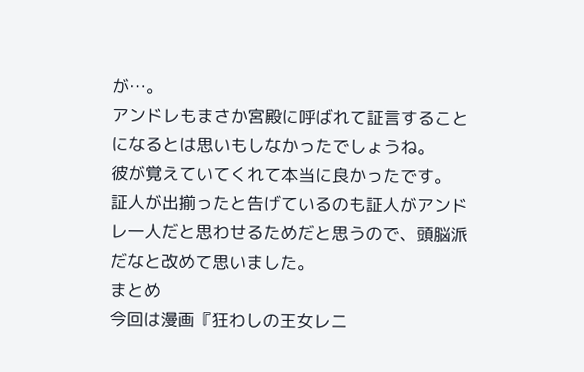が…。
アンドレもまさか宮殿に呼ばれて証言することになるとは思いもしなかったでしょうね。
彼が覚えていてくれて本当に良かったです。
証人が出揃ったと告げているのも証人がアンドレ一人だと思わせるためだと思うので、頭脳派だなと改めて思いました。
まとめ
今回は漫画『狂わしの王女レニ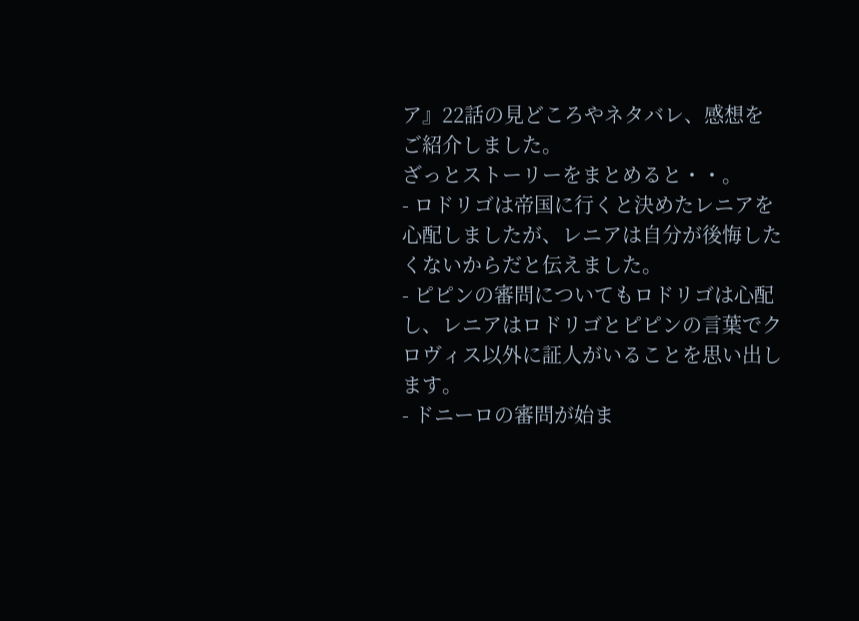ア』22話の見どころやネタバレ、感想をご紹介しました。
ざっとストーリーをまとめると・・。
- ロドリゴは帝国に行くと決めたレニアを心配しましたが、レニアは自分が後悔したくないからだと伝えました。
- ピピンの審問についてもロドリゴは心配し、レニアはロドリゴとピピンの言葉でクロヴィス以外に証人がいることを思い出します。
- ドニーロの審問が始ま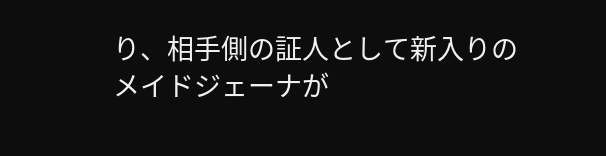り、相手側の証人として新入りのメイドジェーナが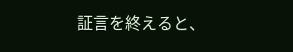証言を終えると、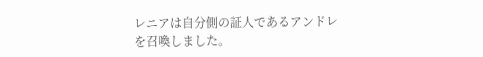レニアは自分側の証人であるアンドレを召喚しました。